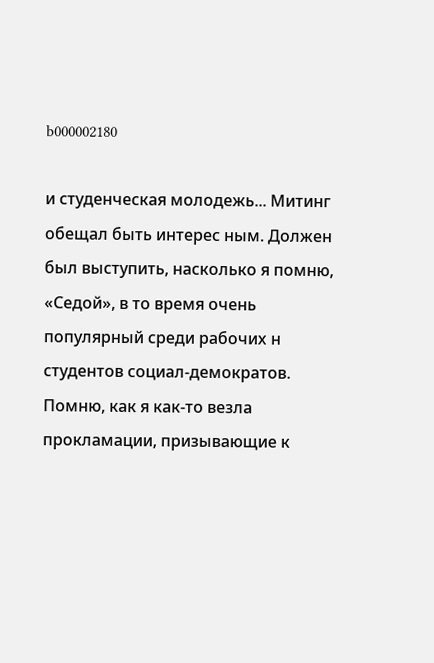b000002180

и студенческая молодежь... Митинг обещал быть интерес ным. Должен был выступить, насколько я помню, «Седой», в то время очень популярный среди рабочих н студентов социал-демократов. Помню, как я как-то везла прокламации, призывающие к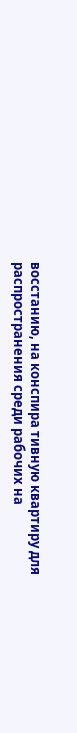восстанию, на конспира тивную квартиру для распространения среди рабочих на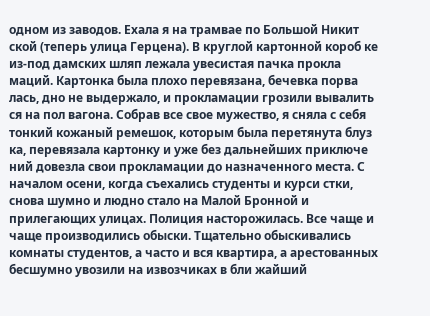одном из заводов. Ехала я на трамвае по Большой Никит ской (теперь улица Герцена). В круглой картонной короб ке из-под дамских шляп лежала увесистая пачка прокла маций. Картонка была плохо перевязана, бечевка порва лась, дно не выдержало, и прокламации грозили вывалить ся на пол вагона. Собрав все свое мужество, я сняла с себя тонкий кожаный ремешок, которым была перетянута блуз ка, перевязала картонку и уже без дальнейших приключе ний довезла свои прокламации до назначенного места. С началом осени, когда съехались студенты и курси стки, снова шумно и людно стало на Малой Бронной и прилегающих улицах. Полиция насторожилась. Все чаще и чаще производились обыски. Тщательно обыскивались комнаты студентов, а часто и вся квартира, а арестованных бесшумно увозили на извозчиках в бли жайший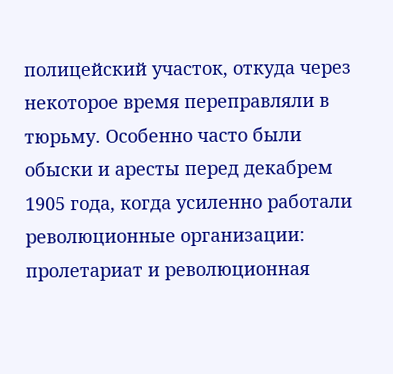полицейский участок, откуда через некоторое время переправляли в тюрьму. Особенно часто были обыски и аресты перед декабрем 1905 года, когда усиленно работали революционные организации: пролетариат и революционная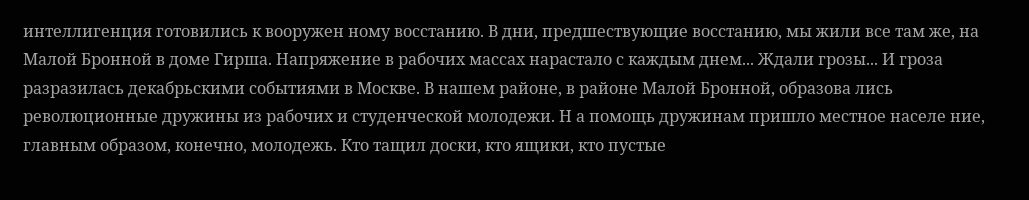интеллигенция готовились к вооружен ному восстанию. В дни, предшествующие восстанию, мы жили все там же, на Малой Бронной в доме Гирша. Напряжение в рабочих массах нарастало с каждым днем... Ждали грозы... И гроза разразилась декабрьскими событиями в Москве. В нашем районе, в районе Малой Бронной, образова лись революционные дружины из рабочих и студенческой молодежи. Н а помощь дружинам пришло местное населе ние, главным образом, конечно, молодежь. Кто тащил доски, кто ящики, кто пустые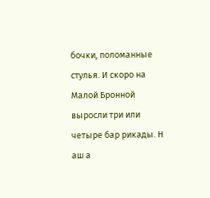бочки, поломанные стулья. И скоро на Малой Бронной выросли три или четыре бар рикады. Н аш а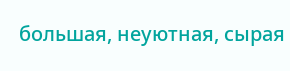большая, неуютная, сырая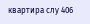квартира слу 406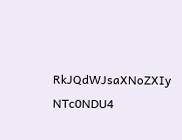RkJQdWJsaXNoZXIy NTc0NDU4